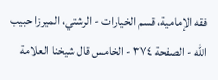فقه الإمامية، قسم الخيارات - الرشتي، الميرزا حبيب الله - الصفحة ٣٧٤ - الخامس قال شيخنا العلامة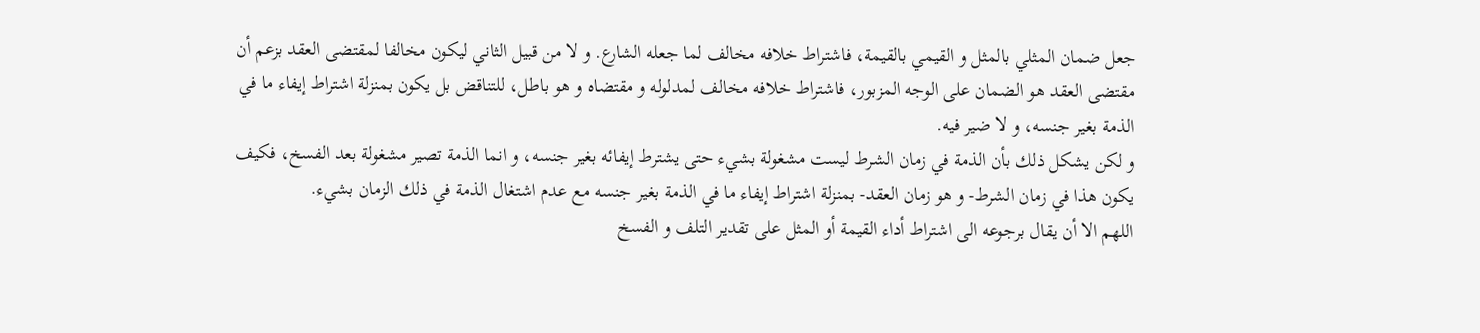جعل ضمان المثلي بالمثل و القيمي بالقيمة، فاشتراط خلافه مخالف لما جعله الشارع. و لا من قبيل الثاني ليكون مخالفا لمقتضى العقد بزعم أن مقتضى العقد هو الضمان على الوجه المزبور، فاشتراط خلافه مخالف لمدلوله و مقتضاه و هو باطل، للتناقض بل يكون بمنزلة اشتراط إيفاء ما في الذمة بغير جنسه، و لا ضير فيه.
و لكن يشكل ذلك بأن الذمة في زمان الشرط ليست مشغولة بشيء حتى يشترط إيفائه بغير جنسه، و انما الذمة تصير مشغولة بعد الفسخ، فكيف يكون هذا في زمان الشرط- و هو زمان العقد- بمنزلة اشتراط إيفاء ما في الذمة بغير جنسه مع عدم اشتغال الذمة في ذلك الزمان بشيء.
اللهم الا أن يقال برجوعه الى اشتراط أداء القيمة أو المثل على تقدير التلف و الفسخ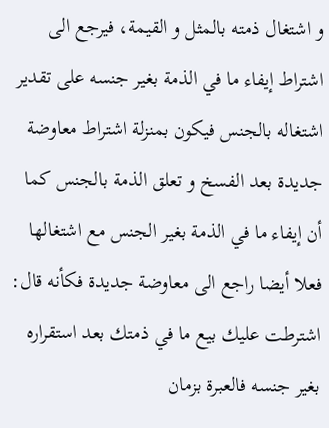و اشتغال ذمته بالمثل و القيمة، فيرجع الى اشتراط إيفاء ما في الذمة بغير جنسه على تقدير اشتغاله بالجنس فيكون بمنزلة اشتراط معاوضة جديدة بعد الفسخ و تعلق الذمة بالجنس كما أن إيفاء ما في الذمة بغير الجنس مع اشتغالها فعلا أيضا راجع الى معاوضة جديدة فكأنه قال: اشترطت عليك بيع ما في ذمتك بعد استقراره بغير جنسه فالعبرة بزمان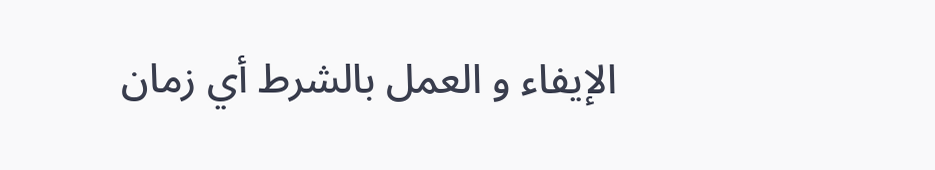الإيفاء و العمل بالشرط أي زمان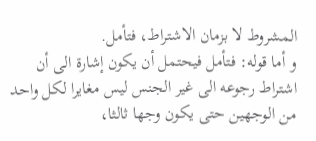المشروط لا بزمان الاشتراط، فتأمل.
و أما قوله: فتأمل فيحتمل أن يكون إشارة الى أن اشتراط رجوعه الى غير الجنس ليس مغايرا لكل واحد من الوجهين حتى يكون وجها ثالثا،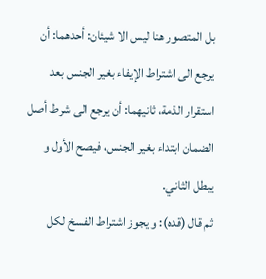بل المتصور هنا ليس الا شيئان: أحدهما: أن يرجع الى اشتراط الإيفاء بغير الجنس بعد استقرار الذمة، ثانيهما: أن يرجع الى شرط أصل الضمان ابتداء بغير الجنس، فيصح الأول و يبطل الثاني.
ثم قال (قده): و يجوز اشتراط الفسخ لكل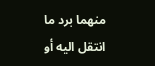منهما برد ما انتقل اليه أو